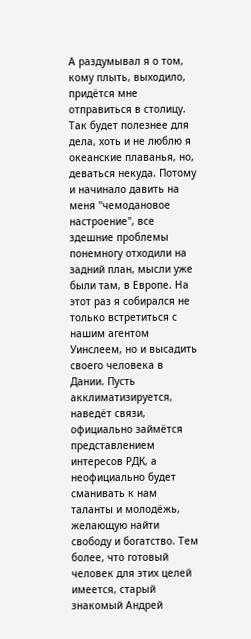А раздумывал я о том, кому плыть, выходило, придётся мне отправиться в столицу. Так будет полезнее для дела, хоть и не люблю я океанские плаванья, но, деваться некуда. Потому и начинало давить на меня "чемодановое настроение", все здешние проблемы понемногу отходили на задний план, мысли уже были там, в Европе. На этот раз я собирался не только встретиться с нашим агентом Уинслеем, но и высадить своего человека в Дании. Пусть акклиматизируется, наведёт связи, официально займётся представлением интересов РДК, а неофициально будет сманивать к нам таланты и молодёжь, желающую найти свободу и богатство. Тем более, что готовый человек для этих целей имеется, старый знакомый Андрей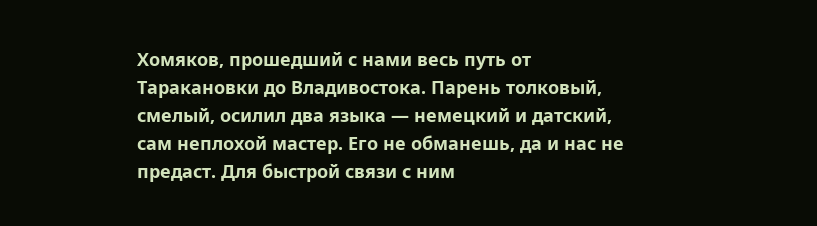Хомяков, прошедший с нами весь путь от Таракановки до Владивостока. Парень толковый, смелый, осилил два языка — немецкий и датский, сам неплохой мастер. Его не обманешь, да и нас не предаст. Для быстрой связи с ним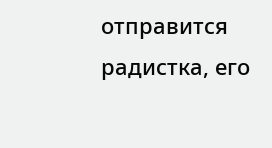отправится радистка, его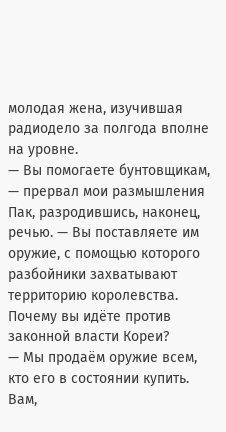молодая жена, изучившая радиодело за полгода вполне на уровне.
— Вы помогаете бунтовщикам, — прервал мои размышления Пак, разродившись, наконец, речью. — Вы поставляете им оружие, с помощью которого разбойники захватывают территорию королевства. Почему вы идёте против законной власти Кореи?
— Мы продаём оружие всем, кто его в состоянии купить. Вам,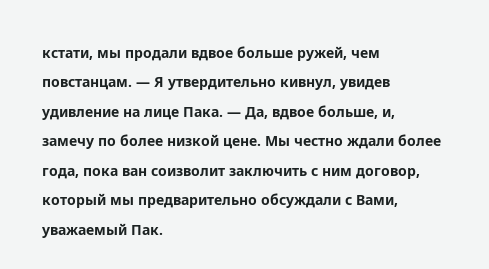кстати, мы продали вдвое больше ружей, чем повстанцам. — Я утвердительно кивнул, увидев удивление на лице Пака. — Да, вдвое больше, и, замечу по более низкой цене. Мы честно ждали более года, пока ван соизволит заключить с ним договор, который мы предварительно обсуждали с Вами, уважаемый Пак.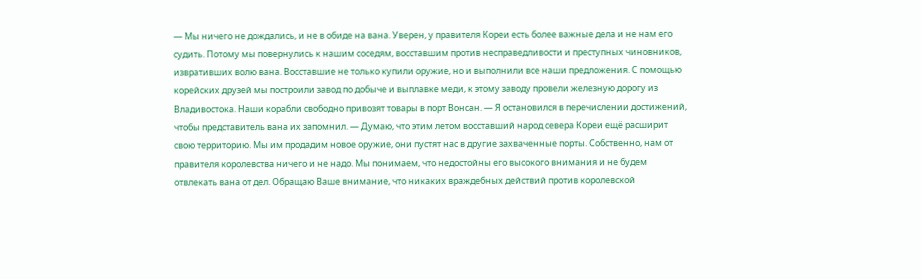— Мы ничего не дождались, и не в обиде на вана. Уверен, у правителя Кореи есть более важные дела и не нам его судить. Потому мы повернулись к нашим соседям, восставшим против несправедливости и преступных чиновников, извративших волю вана. Восставшие не только купили оружие, но и выполнили все наши предложения. С помощью корейских друзей мы построили завод по добыче и выплавке меди, к этому заводу провели железную дорогу из Владивостока. Наши корабли свободно привозят товары в порт Вонсан. — Я остановился в перечислении достижений, чтобы представитель вана их запомнил. — Думаю, что этим летом восставший народ севера Кореи ещё расширит свою территорию. Мы им продадим новое оружие, они пустят нас в другие захваченные порты. Собственно, нам от правителя королевства ничего и не надо. Мы понимаем, что недостойны его высокого внимания и не будем отвлекать вана от дел. Обращаю Ваше внимание, что никаких враждебных действий против королевской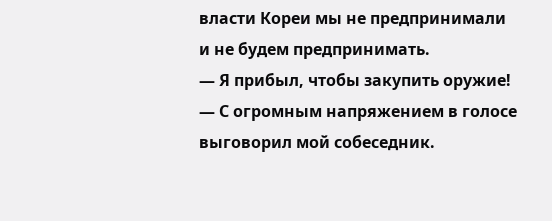власти Кореи мы не предпринимали и не будем предпринимать.
— Я прибыл, чтобы закупить оружие! — С огромным напряжением в голосе выговорил мой собеседник.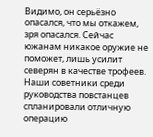Видимо, он серьёзно опасался, что мы откажем, зря опасался. Сейчас южанам никакое оружие не поможет, лишь усилит северян в качестве трофеев. Наши советники среди руководства повстанцев спланировали отличную операцию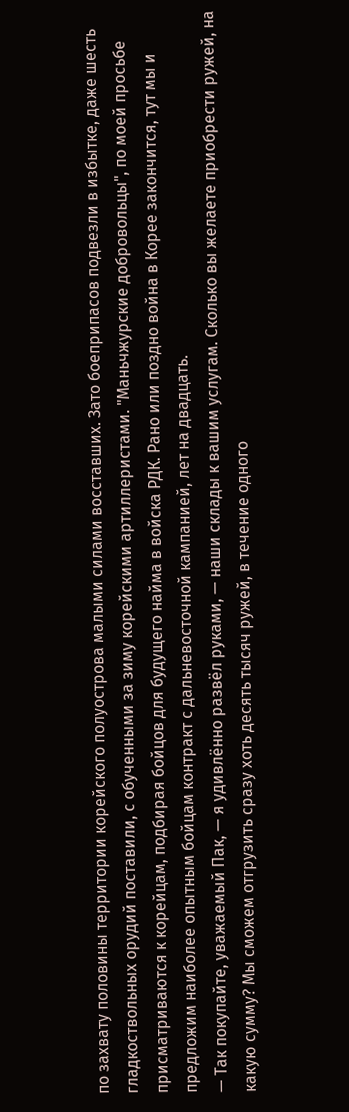по захвату половины территории корейского полуострова малыми силами восставших. Зато боеприпасов подвезли в избытке, даже шесть гладкоствольных орудий поставили, с обученными за зиму корейскими артиллеристами. "Маньчжурские добровольцы", по моей просьбе присматриваются к корейцам, подбирая бойцов для будущего найма в войска РДК. Рано или поздно война в Корее закончится, тут мы и предложим наиболее опытным бойцам контракт с дальневосточной кампанией, лет на двадцать.
— Так покупайте, уважаемый Пак, — я удивлённо развёл руками, — наши склады к вашим услугам. Сколько вы желаете приобрести ружей, на какую сумму? Мы сможем отгрузить сразу хоть десять тысяч ружей, в течение одного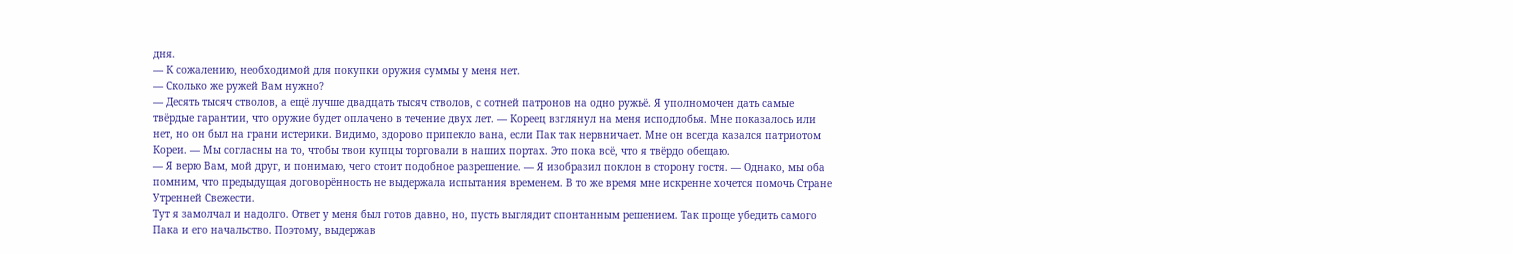дня.
— К сожалению, необходимой для покупки оружия суммы у меня нет.
— Сколько же ружей Вам нужно?
— Десять тысяч стволов, а ещё лучше двадцать тысяч стволов, с сотней патронов на одно ружьё. Я уполномочен дать самые твёрдые гарантии, что оружие будет оплачено в течение двух лет. — Кореец взглянул на меня исподлобья. Мне показалось или нет, но он был на грани истерики. Видимо, здорово припекло вана, если Пак так нервничает. Мне он всегда казался патриотом Кореи. — Мы согласны на то, чтобы твои купцы торговали в наших портах. Это пока всё, что я твёрдо обещаю.
— Я верю Вам, мой друг, и понимаю, чего стоит подобное разрешение. — Я изобразил поклон в сторону гостя. — Однако, мы оба помним, что предыдущая договорённость не выдержала испытания временем. В то же время мне искренне хочется помочь Стране Утренней Свежести.
Тут я замолчал и надолго. Ответ у меня был готов давно, но, пусть выглядит спонтанным решением. Так проще убедить самого Пака и его начальство. Поэтому, выдержав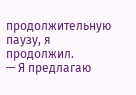продолжительную паузу, я продолжил.
— Я предлагаю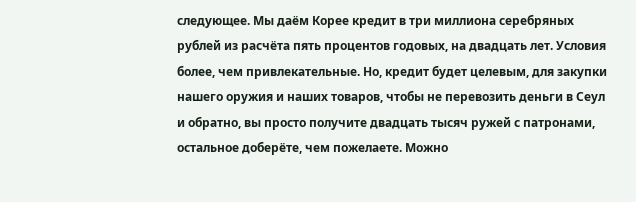следующее. Мы даём Корее кредит в три миллиона серебряных рублей из расчёта пять процентов годовых, на двадцать лет. Условия более, чем привлекательные. Но, кредит будет целевым, для закупки нашего оружия и наших товаров, чтобы не перевозить деньги в Сеул и обратно, вы просто получите двадцать тысяч ружей с патронами, остальное доберёте, чем пожелаете. Можно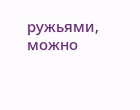ружьями, можно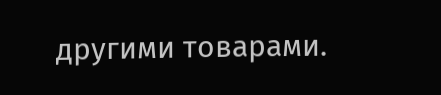другими товарами.